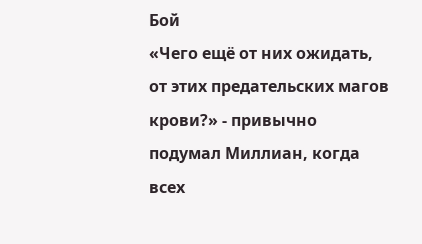Бой
«Чего ещё от них ожидать, от этих предательских магов крови?» - привычно подумал Миллиан, когда всех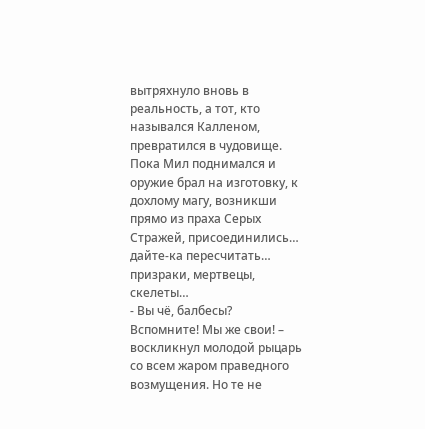вытряхнуло вновь в реальность, а тот, кто назывался Калленом, превратился в чудовище. Пока Мил поднимался и оружие брал на изготовку, к дохлому магу, возникши прямо из праха Серых Стражей, присоединились… дайте-ка пересчитать… призраки, мертвецы, скелеты…
- Вы чё, балбесы? Вспомните! Мы же свои! – воскликнул молодой рыцарь со всем жаром праведного возмущения. Но те не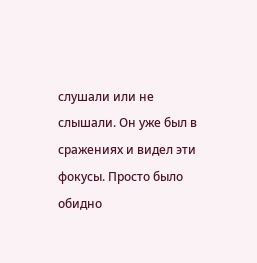слушали или не слышали. Он уже был в сражениях и видел эти фокусы. Просто было обидно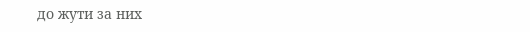до жути за них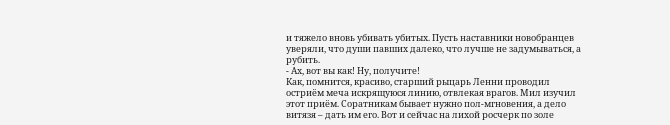и тяжело вновь убивать убитых. Пусть наставники новобранцев уверяли, что души павших далеко, что лучше не задумываться, а рубить.
- Ах, вот вы как! Ну, получите!
Как, помнится, красиво, старший рыцарь Ленни проводил остриём меча искрящуюся линию, отвлекая врагов. Мил изучил этот приём. Соратникам бывает нужно пол-мгновения, а дело витязя – дать им его. Вот и сейчас на лихой росчерк по золе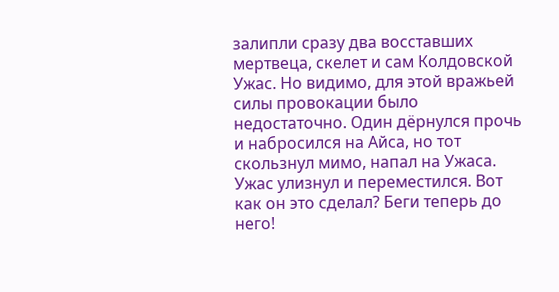залипли сразу два восставших мертвеца, скелет и сам Колдовской Ужас. Но видимо, для этой вражьей силы провокации было недостаточно. Один дёрнулся прочь и набросился на Айса, но тот скользнул мимо, напал на Ужаса. Ужас улизнул и переместился. Вот как он это сделал? Беги теперь до него!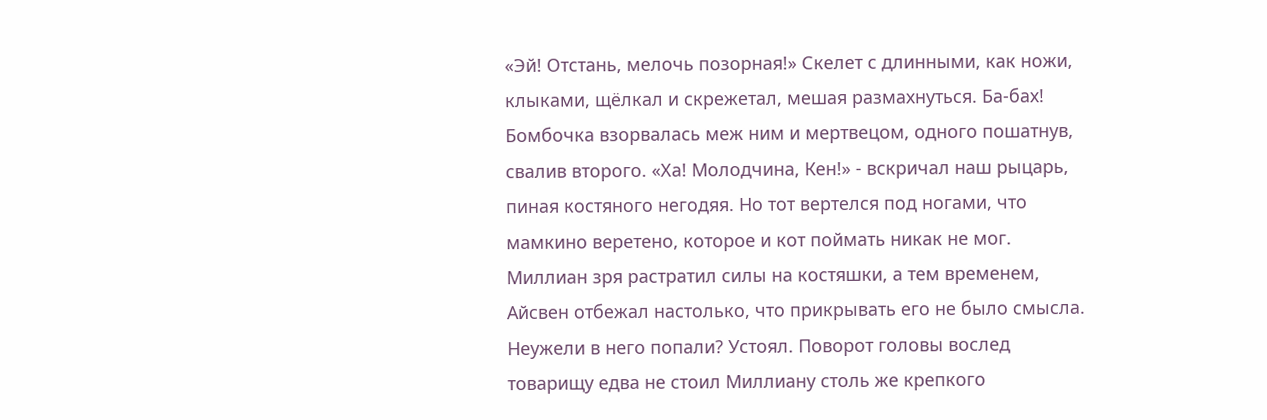«Эй! Отстань, мелочь позорная!» Скелет с длинными, как ножи, клыками, щёлкал и скрежетал, мешая размахнуться. Ба-бах! Бомбочка взорвалась меж ним и мертвецом, одного пошатнув, свалив второго. «Ха! Молодчина, Кен!» - вскричал наш рыцарь, пиная костяного негодяя. Но тот вертелся под ногами, что мамкино веретено, которое и кот поймать никак не мог. Миллиан зря растратил силы на костяшки, а тем временем, Айсвен отбежал настолько, что прикрывать его не было смысла. Неужели в него попали? Устоял. Поворот головы вослед товарищу едва не стоил Миллиану столь же крепкого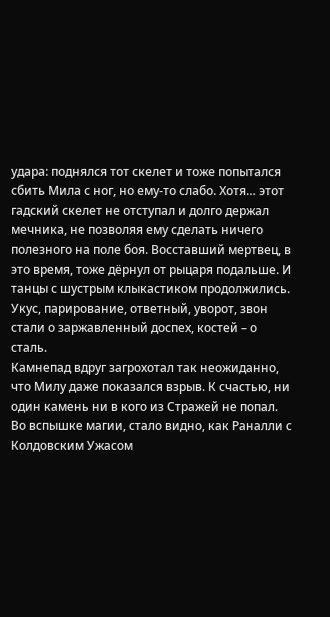удара: поднялся тот скелет и тоже попытался сбить Мила с ног, но ему-то слабо. Хотя… этот гадский скелет не отступал и долго держал мечника, не позволяя ему сделать ничего полезного на поле боя. Восставший мертвец, в это время, тоже дёрнул от рыцаря подальше. И танцы с шустрым клыкастиком продолжились. Укус, парирование, ответный, уворот, звон стали о заржавленный доспех, костей – о сталь.
Камнепад вдруг загрохотал так неожиданно, что Милу даже показался взрыв. К счастью, ни один камень ни в кого из Стражей не попал. Во вспышке магии, стало видно, как Раналли с Колдовским Ужасом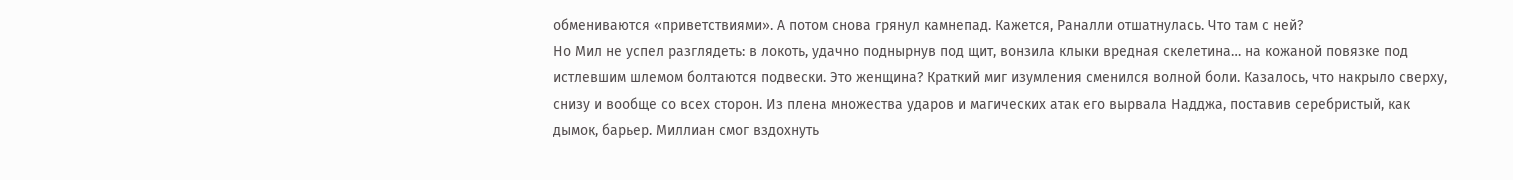обмениваются «приветствиями». А потом снова грянул камнепад. Кажется, Раналли отшатнулась. Что там с ней?
Но Мил не успел разглядеть: в локоть, удачно поднырнув под щит, вонзила клыки вредная скелетина… на кожаной повязке под истлевшим шлемом болтаются подвески. Это женщина? Краткий миг изумления сменился волной боли. Казалось, что накрыло сверху, снизу и вообще со всех сторон. Из плена множества ударов и магических атак его вырвала Надджа, поставив серебристый, как дымок, барьер. Миллиан смог вздохнуть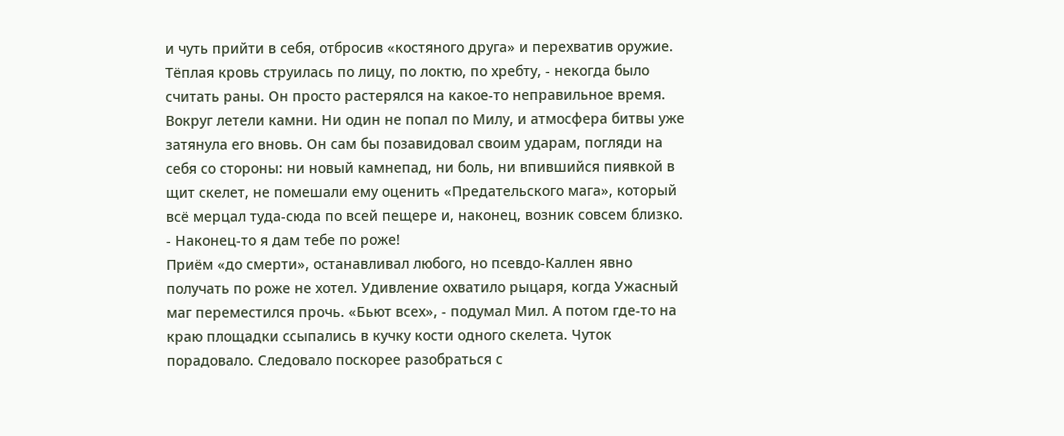и чуть прийти в себя, отбросив «костяного друга» и перехватив оружие. Тёплая кровь струилась по лицу, по локтю, по хребту, - некогда было считать раны. Он просто растерялся на какое-то неправильное время. Вокруг летели камни. Ни один не попал по Милу, и атмосфера битвы уже затянула его вновь. Он сам бы позавидовал своим ударам, погляди на себя со стороны: ни новый камнепад, ни боль, ни впившийся пиявкой в щит скелет, не помешали ему оценить «Предательского мага», который всё мерцал туда-сюда по всей пещере и, наконец, возник совсем близко.
- Наконец-то я дам тебе по роже!
Приём «до смерти», останавливал любого, но псевдо-Каллен явно получать по роже не хотел. Удивление охватило рыцаря, когда Ужасный маг переместился прочь. «Бьют всех», - подумал Мил. А потом где-то на краю площадки ссыпались в кучку кости одного скелета. Чуток порадовало. Следовало поскорее разобраться с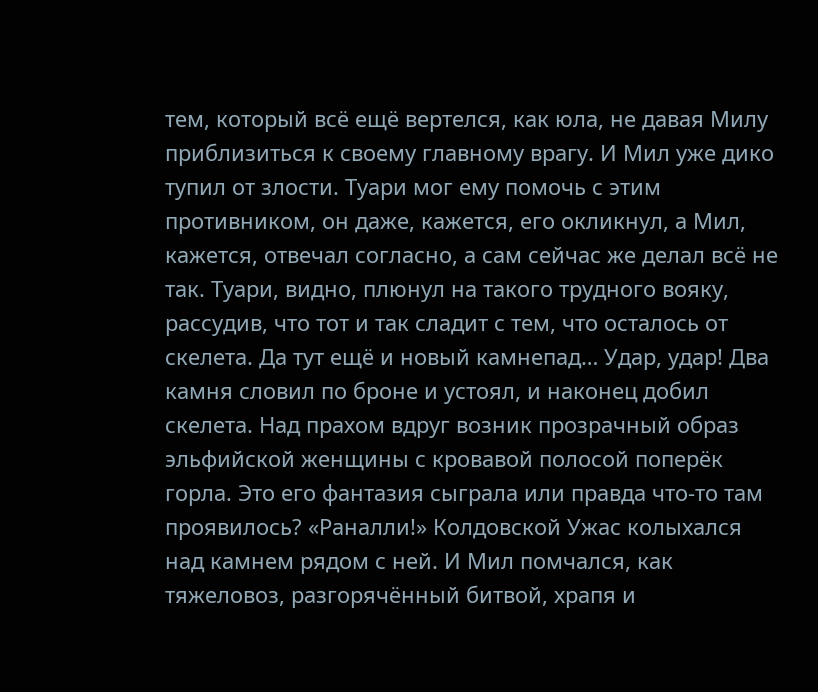тем, который всё ещё вертелся, как юла, не давая Милу приблизиться к своему главному врагу. И Мил уже дико тупил от злости. Туари мог ему помочь с этим противником, он даже, кажется, его окликнул, а Мил, кажется, отвечал согласно, а сам сейчас же делал всё не так. Туари, видно, плюнул на такого трудного вояку, рассудив, что тот и так сладит с тем, что осталось от скелета. Да тут ещё и новый камнепад… Удар, удар! Два камня словил по броне и устоял, и наконец добил скелета. Над прахом вдруг возник прозрачный образ эльфийской женщины с кровавой полосой поперёк горла. Это его фантазия сыграла или правда что-то там проявилось? «Раналли!» Колдовской Ужас колыхался над камнем рядом с ней. И Мил помчался, как тяжеловоз, разгорячённый битвой, храпя и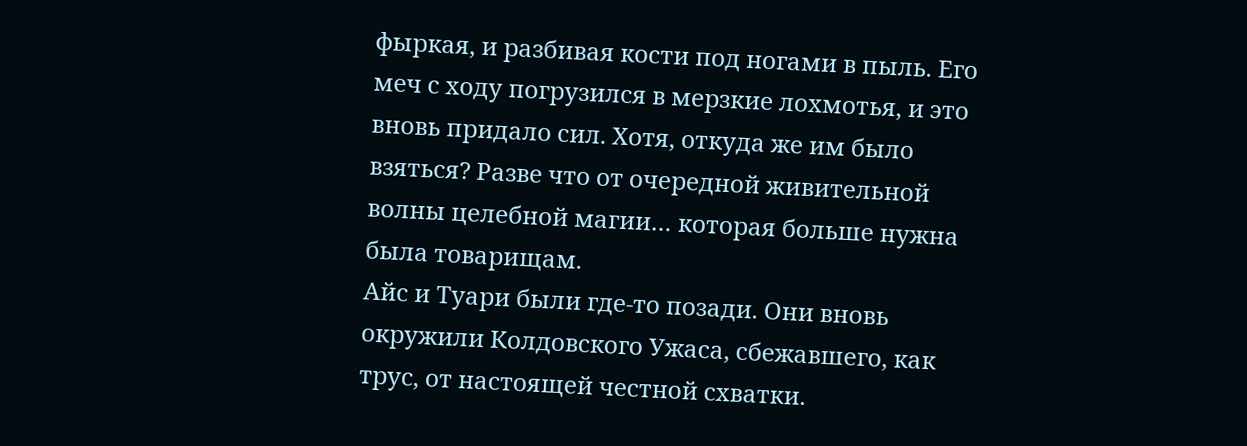фыркая, и разбивая кости под ногами в пыль. Его меч с ходу погрузился в мерзкие лохмотья, и это вновь придало сил. Хотя, откуда же им было взяться? Разве что от очередной живительной волны целебной магии… которая больше нужна была товарищам.
Айс и Туари были где-то позади. Они вновь окружили Колдовского Ужаса, сбежавшего, как трус, от настоящей честной схватки.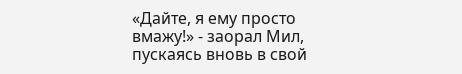«Дайте, я ему просто вмажу!» - заорал Мил, пускаясь вновь в свой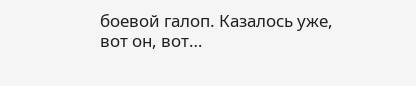боевой галоп. Казалось уже, вот он, вот…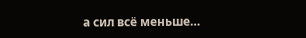а сил всё меньше…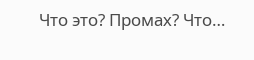Что это? Промах? Что…